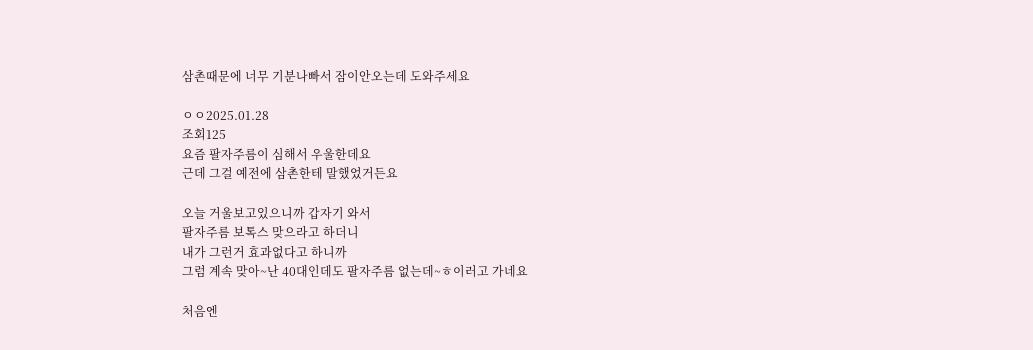삼촌때문에 너무 기분나빠서 잠이안오는데 도와주세요

ㅇㅇ2025.01.28
조회125
요즘 팔자주름이 심해서 우울한데요
근데 그걸 예전에 삼촌한테 말했었거든요

오늘 거울보고있으니까 갑자기 와서
팔자주름 보톡스 맞으라고 하더니
내가 그런거 효과없다고 하니까
그럼 계속 맞아~난 40대인데도 팔자주름 없는데~ㅎ이러고 가네요

처음엔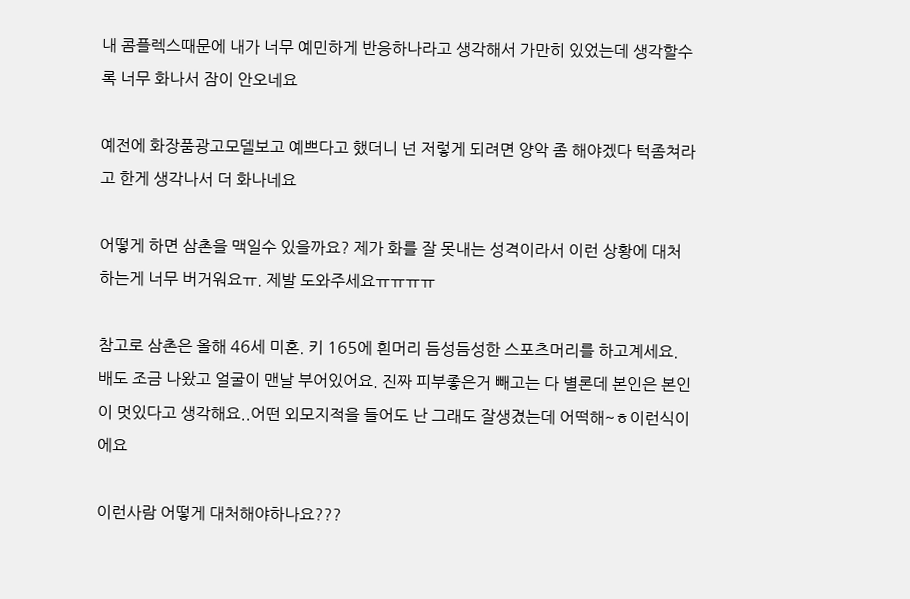내 콤플렉스때문에 내가 너무 예민하게 반응하나라고 생각해서 가만히 있었는데 생각할수록 너무 화나서 잠이 안오네요

예전에 화장품광고모델보고 예쁘다고 했더니 넌 저렇게 되려면 양악 좀 해야겠다 턱좀쳐라고 한게 생각나서 더 화나네요

어떻게 하면 삼촌을 맥일수 있을까요? 제가 화를 잘 못내는 성격이라서 이런 상황에 대처하는게 너무 버거워요ㅠ. 제발 도와주세요ㅠㅠㅠㅠ

참고로 삼촌은 올해 46세 미혼. 키 165에 흰머리 듬성듬성한 스포츠머리를 하고계세요. 배도 조금 나왔고 얼굴이 맨날 부어있어요. 진짜 피부좋은거 빼고는 다 별론데 본인은 본인이 멋있다고 생각해요..어떤 외모지적을 들어도 난 그래도 잘생겼는데 어떡해~ㅎ이런식이에요

이런사람 어떻게 대처해야하나요???